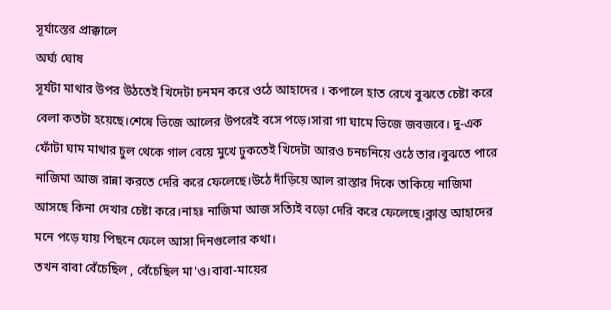সূর্যাস্তের প্রাক্কালে
অর্ঘ্য ঘোষ
সূর্যটা মাথার উপর উঠতেই খিদেটা চনমন করে ওঠে আহাদের । কপালে হাত রেখে বুঝতে চেষ্টা করে বেলা কতটা হয়েছে।শেষে ভিজে আলের উপরেই বসে পড়ে।সারা গা ঘামে ভিজে জবজবে। দু-এক ফোঁটা ঘাম মাথার চুল থেকে গাল বেয়ে মুখে ঢুকতেই খিদেটা আরও চনচনিয়ে ওঠে তার।বুঝতে পারে নাজিমা আজ রান্না করতে দেরি করে ফেলেছে।উঠে দাঁড়িয়ে আল রাস্তার দিকে তাকিয়ে নাজিমা আসছে কিনা দেখার চেষ্টা করে।নাহঃ নাজিমা আজ সত্যিই বড়ো দেরি করে ফেলেছে।ক্লান্ত আহাদের মনে পড়ে যায় পিছনে ফেলে আসা দিনগুলোর কথা।
তখন বাবা বেঁচেছিল , বেঁচেছিল মা'ও।বাবা-মায়ের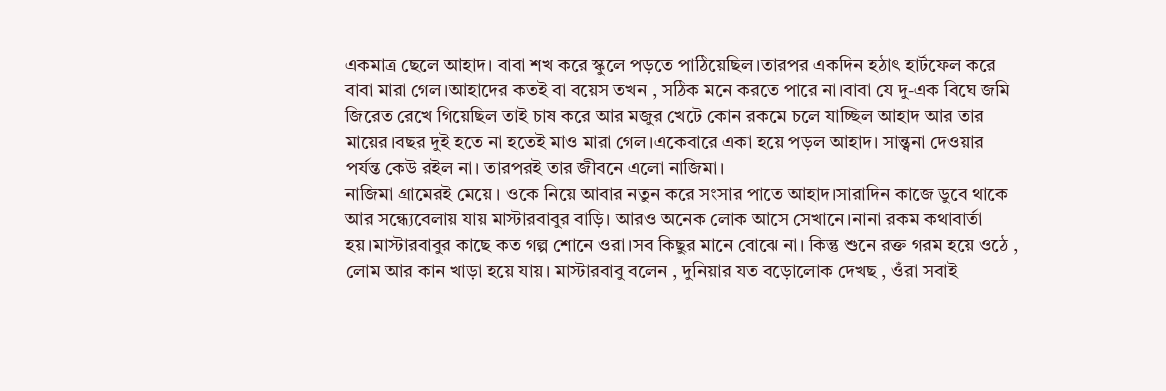একমাত্র ছেলে আহাদ। বাবা শখ করে স্কুলে পড়তে পাঠিয়েছিল।তারপর একদিন হঠাৎ হার্টফেল করে বাবা মারা গেল।আহাদের কতই বা বয়েস তখন , সঠিক মনে করতে পারে না।বাবা যে দু-এক বিঘে জমি জিরেত রেখে গিয়েছিল তাই চাষ করে আর মজুর খেটে কোন রকমে চলে যাচ্ছিল আহাদ আর তার মায়ের।বছর দুই হতে না হতেই মাও মারা গেল।একেবারে একা হয়ে পড়ল আহাদ। সান্ত্বনা দেওয়ার পর্যন্ত কেউ রইল না। তারপরই তার জীবনে এলো নাজিমা।
নাজিমা গ্রামেরই মেয়ে । ওকে নিয়ে আবার নতুন করে সংসার পাতে আহাদ।সারাদিন কাজে ডুবে থাকে আর সন্ধ্যেবেলায় যায় মাস্টারবাবুর বাড়ি। আরও অনেক লোক আসে সেখানে।নানা রকম কথাবার্তা হয়।মাস্টারবাবুর কাছে কত গল্প শোনে ওরা।সব কিছুর মানে বোঝে না। কিন্তু শুনে রক্ত গরম হয়ে ওঠে , লোম আর কান খাড়া হয়ে যায়। মাস্টারবাবু বলেন , দুনিয়ার যত বড়োলোক দেখছ , ওঁরা সবাই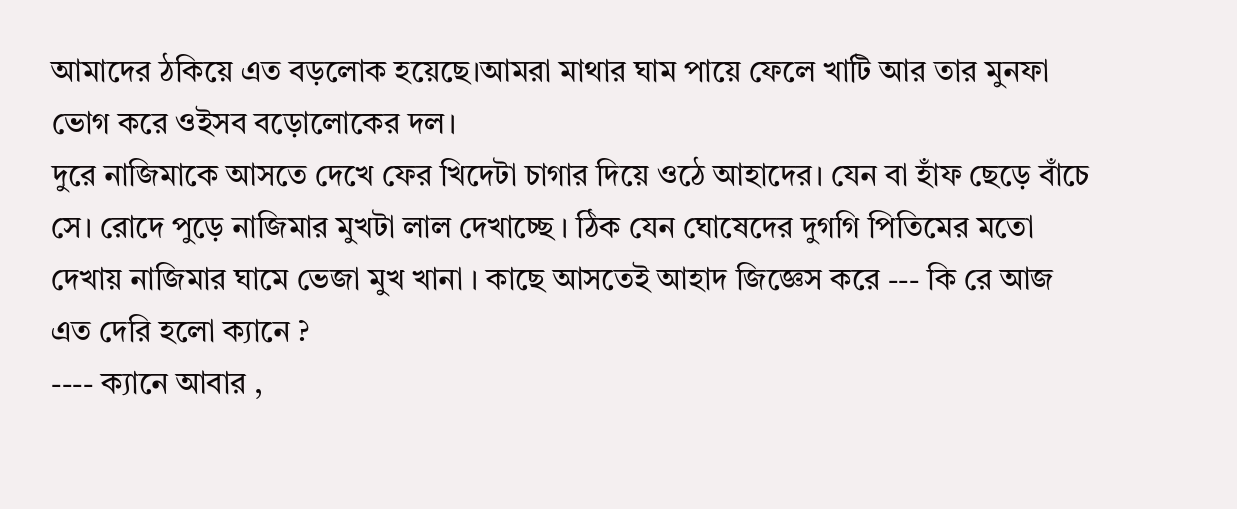আমাদের ঠকিয়ে এত বড়লোক হয়েছে।আমরা মাথার ঘাম পায়ে ফেলে খাটি আর তার মুনফা ভোগ করে ওইসব বড়োলোকের দল।
দুরে নাজিমাকে আসতে দেখে ফের খিদেটা চাগার দিয়ে ওঠে আহাদের। যেন বা হাঁফ ছেড়ে বাঁচে সে। রোদে পুড়ে নাজিমার মুখটা লাল দেখাচ্ছে । ঠিক যেন ঘোষেদের দুগগি পিতিমের মতো দেখায় নাজিমার ঘামে ভেজা মুখ খানা । কাছে আসতেই আহাদ জিজ্ঞেস করে --- কি রে আজ এত দেরি হলো ক্যানে ?
---- ক্যানে আবার ,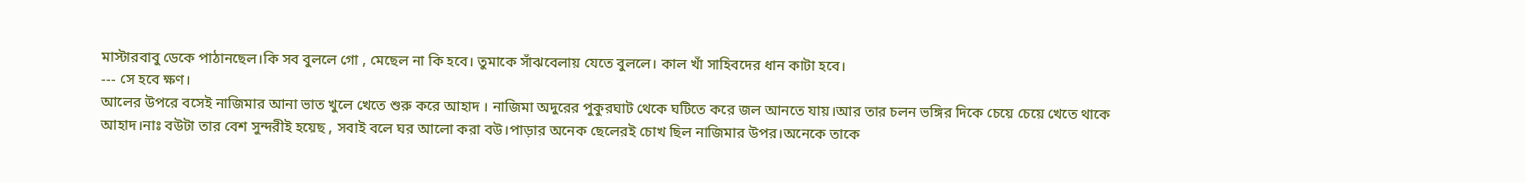মাস্টারবাবু ডেকে পাঠানছেল।কি সব বুললে গো , মেছেল না কি হবে। তুমাকে সাঁঝবেলায় যেতে বুললে। কাল খাঁ সাহিবদের ধান কাটা হবে।
--- সে হবে ক্ষণ।
আলের উপরে বসেই নাজিমার আনা ভাত খুলে খেতে শুরু করে আহাদ । নাজিমা অদুরের পুকুরঘাট থেকে ঘটিতে করে জল আনতে যায়।আর তার চলন ভঙ্গির দিকে চেয়ে চেয়ে খেতে থাকে আহাদ।নাঃ বউটা তার বেশ সুন্দরীই হয়েছ , সবাই বলে ঘর আলো করা বউ।পাড়ার অনেক ছেলেরই চোখ ছিল নাজিমার উপর।অনেকে তাকে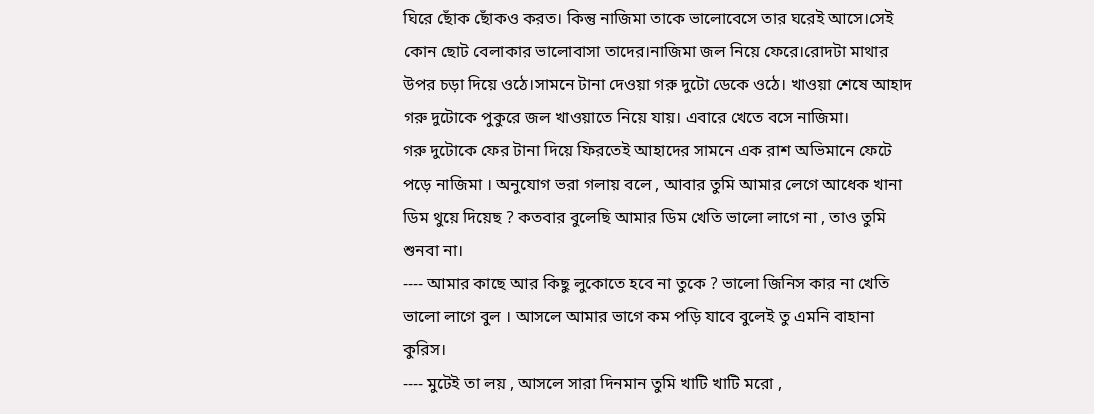ঘিরে ছোঁক ছোঁকও করত। কিন্তু নাজিমা তাকে ভালোবেসে তার ঘরেই আসে।সেই কোন ছোট বেলাকার ভালোবাসা তাদের।নাজিমা জল নিয়ে ফেরে।রোদটা মাথার উপর চড়া দিয়ে ওঠে।সামনে টানা দেওয়া গরু দুটো ডেকে ওঠে। খাওয়া শেষে আহাদ গরু দুটোকে পুকুরে জল খাওয়াতে নিয়ে যায়। এবারে খেতে বসে নাজিমা।
গরু দুটোকে ফের টানা দিয়ে ফিরতেই আহাদের সামনে এক রাশ অভিমানে ফেটে পড়ে নাজিমা । অনুযোগ ভরা গলায় বলে , আবার তুমি আমার লেগে আধেক খানা ডিম থুয়ে দিয়েছ ? কতবার বুলেছি আমার ডিম খেতি ভালো লাগে না , তাও তুমি শুনবা না।
---- আমার কাছে আর কিছু লুকোতে হবে না তুকে ? ভালো জিনিস কার না খেতি ভালো লাগে বুল । আসলে আমার ভাগে কম পড়ি যাবে বুলেই তু এমনি বাহানা কুরিস।
---- মুটেই তা লয় , আসলে সারা দিনমান তুমি খাটি খাটি মরো ,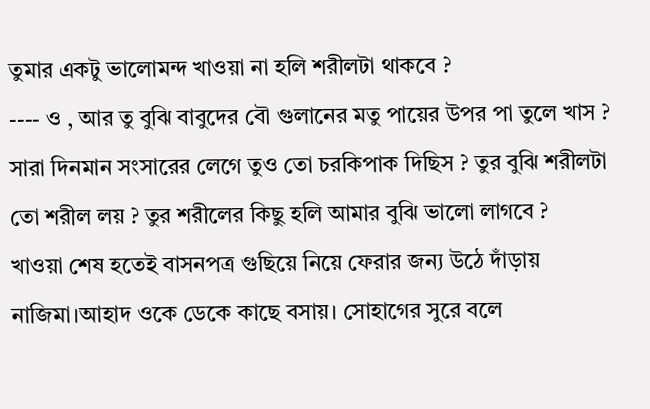তুমার একটু ভালোমন্দ খাওয়া না হলি শরীলটা থাকবে ?
---- ও , আর তু বুঝি বাবুদের বৌ গুলানের মতু পায়ের উপর পা তুলে খাস ? সারা দিনমান সংসারের লেগে তুও তো চরকিপাক দিছিস ? তুর বুঝি শরীলটা তো শরীল লয় ? তুর শরীলের কিছু হলি আমার বুঝি ভালো লাগবে ?
খাওয়া শেষ হতেই বাসনপত্র গুছিয়ে নিয়ে ফেরার জন্য উঠে দাঁড়ায় নাজিমা।আহাদ ওকে ডেকে কাছে বসায়। সোহাগের সুরে বলে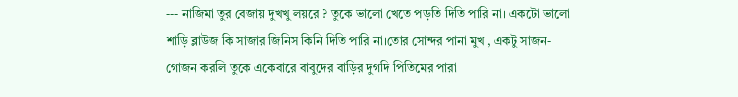--- নাজিমা তুর বেজায় দুখখু লয়রে ? তুকে ভালো খেতে পড়তি দিতি পারি না। একটো ভালো শাড়ি ব্লাউজ কি সাজার জিনিস কিনি দিতি পারি না।তোর সোন্দর পানা মুখ , একটু সাজন-গোজন করলি তুকে একেবারে বাবুদের বাড়ির দুগদি পিতিমের পারা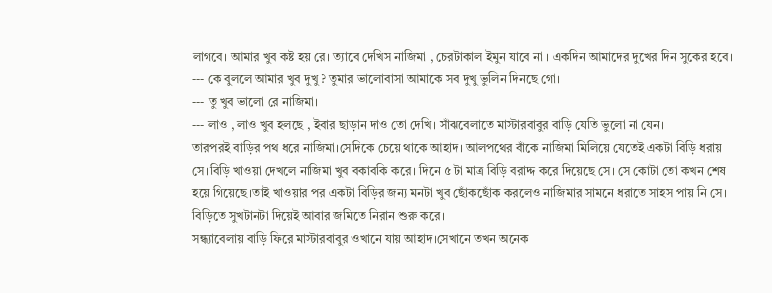লাগবে। আমার খুব কষ্ট হয় রে। ত্যাবে দেখিস নাজিমা , চেরটাকাল ইমুন যাবে না । একদিন আমাদের দুখের দিন সুকের হবে।
--- কে বুললে আমার খুব দুখু ? তুমার ভালোবাসা আমাকে সব দুখু ভুলিন দিনছে গো।
--- তু খুব ভালো রে নাজিমা।
--- লাও , লাও খুব হলছে , ইবার ছাড়ান দাও তো দেখি। সাঁঝবেলাতে মাস্টারবাবুর বাড়ি যেতি ভুলো না যেন।
তারপরই বাড়ির পথ ধরে নাজিমা।সেদিকে চেয়ে থাকে আহাদ। আলপথের বাঁকে নাজিমা মিলিয়ে যেতেই একটা বিড়ি ধরায় সে।বিড়ি খাওয়া দেখলে নাজিমা খুব বকাবকি করে। দিনে ৫ টা মাত্র বিড়ি বরাদ্দ করে দিয়েছে সে। সে কোটা তো কখন শেষ হয়ে গিয়েছে।তাই খাওয়ার পর একটা বিড়ির জন্য মনটা খুব ছোঁকছোঁক করলেও নাজিমার সামনে ধরাতে সাহস পায় নি সে। বিড়িতে সুখটানটা দিয়েই আবার জমিতে নিরান শুরু করে।
সন্ধ্যাবেলায় বাড়ি ফিরে মাস্টারবাবুর ওখানে যায় আহাদ।সেখানে তখন অনেক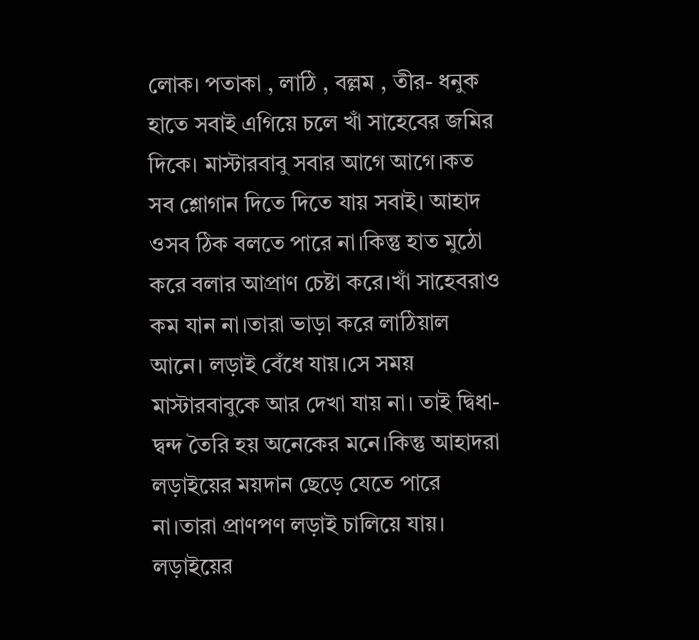লোক। পতাকা , লাঠি , বল্লম , তীর- ধনুক হাতে সবাই এগিয়ে চলে খাঁ সাহেবের জমির দিকে। মাস্টারবাবু সবার আগে আগে।কত সব শ্লোগান দিতে দিতে যায় সবাই। আহাদ ওসব ঠিক বলতে পারে না।কিন্তু হাত মুঠো করে বলার আপ্রাণ চেষ্টা করে।খাঁ সাহেবরাও কম যান না।তারা ভাড়া করে লাঠিয়াল আনে। লড়াই বেঁধে যায়।সে সময় মাস্টারবাবুকে আর দেখা যায় না। তাই দ্বিধা-দ্বন্দ তৈরি হয় অনেকের মনে।কিন্তু আহাদরা লড়াইয়ের ময়দান ছেড়ে যেতে পারে না।তারা প্রাণপণ লড়াই চালিয়ে যায়।
লড়াইয়ের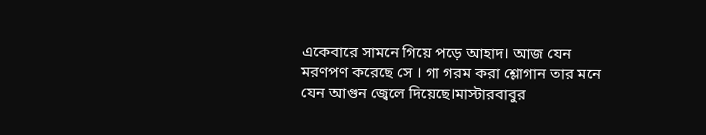একেবারে সামনে গিয়ে পড়ে আহাদ। আজ যেন মরণপণ করেছে সে । গা গরম করা শ্লোগান তার মনে যেন আগুন জ্বেলে দিয়েছে।মাস্টারবাবুর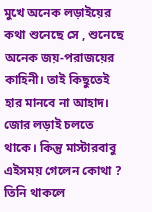মুখে অনেক লড়াইয়ের কথা শুনেছে সে , শুনেছে অনেক জয়-পরাজয়ের কাহিনী। তাই কিছুতেই হার মানবে না আহাদ। জোর লড়াই চলতে থাকে। কিন্তু মাস্টারবাবু এইসময় গেলেন কোথা ? তিনি থাকলে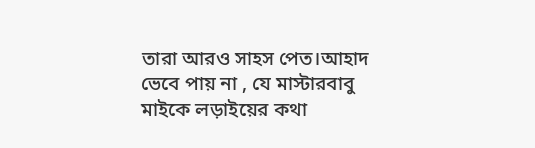তারা আরও সাহস পেত।আহাদ ভেবে পায় না , যে মাস্টারবাবু মাইকে লড়াইয়ের কথা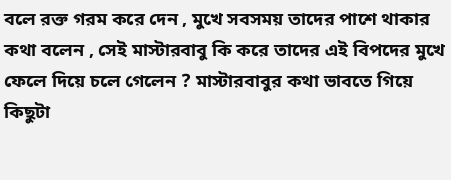বলে রক্ত গরম করে দেন , মুখে সবসময় তাদের পাশে থাকার কথা বলেন , সেই মাস্টারবাবু কি করে তাদের এই বিপদের মুখে ফেলে দিয়ে চলে গেলেন ? মাস্টারবাবুর কথা ভাবতে গিয়ে কিছুটা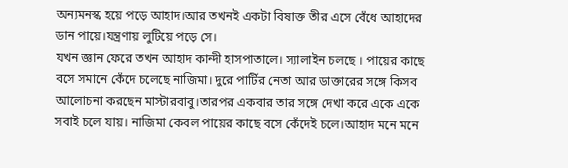অন্যমনস্ক হয়ে পড়ে আহাদ।আর তখনই একটা বিষাক্ত তীর এসে বেঁধে আহাদের ডান পায়ে।যন্ত্রণায় লুটিয়ে পড়ে সে।
যখন জ্ঞান ফেরে তখন আহাদ কান্দী হাসপাতালে। স্যালাইন চলছে । পায়ের কাছে বসে সমানে কেঁদে চলেছে নাজিমা। দুরে পার্টির নেতা আর ডাক্তারের সঙ্গে কিসব আলোচনা করছেন মাস্টারবাবু।তারপর একবার তার সঙ্গে দেখা করে একে একে সবাই চলে যায়। নাজিমা কেবল পায়ের কাছে বসে কেঁদেই চলে।আহাদ মনে মনে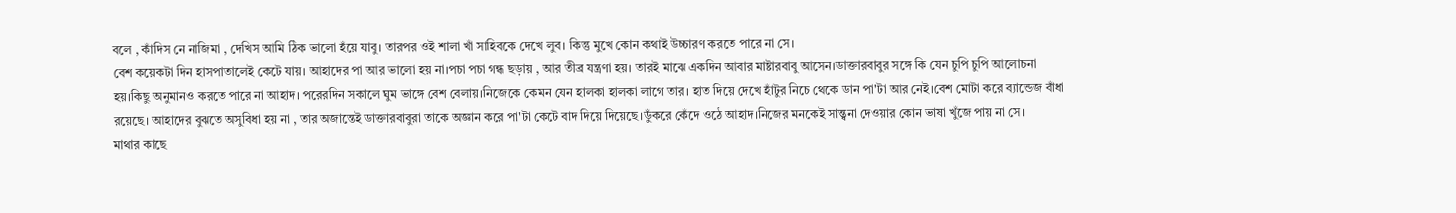বলে , কাঁদিস নে নাজিমা , দেখিস আমি ঠিক ভালো হঁয়ে যাবু। তারপর ওই শালা খাঁ সাহিবকে দেখে লুব। কিন্তু মুখে কোন কথাই উচ্চারণ করতে পারে না সে।
বেশ কয়েকটা দিন হাসপাতালেই কেটে যায়। আহাদের পা আর ভালো হয় না।পচা পচা গন্ধ ছড়ায় , আর তীব্র যন্ত্রণা হয়। তারই মাঝে একদিন আবার মাষ্টারবাবু আসেন।ডাক্তারবাবুর সঙ্গে কি যেন চুপি চুপি আলোচনা হয়।কিছু অনুমানও করতে পারে না আহাদ। পরেরদিন সকালে ঘুম ভাঙ্গে বেশ বেলায়।নিজেকে কেমন যেন হালকা হালকা লাগে তার। হাত দিয়ে দেখে হাঁটুর নিচে থেকে ডান পা'টা আর নেই।বেশ মোটা করে ব্যান্ডেজ বাঁধা রয়েছে। আহাদের বুঝতে অসুবিধা হয় না , তার অজান্তেই ডাক্তারবাবুরা তাকে অজ্ঞান করে পা'টা কেটে বাদ দিয়ে দিয়েছে।ডুঁকরে কেঁদে ওঠে আহাদ।নিজের মনকেই সান্ত্বনা দেওয়ার কোন ভাষা খুঁজে পায় না সে।
মাথার কাছে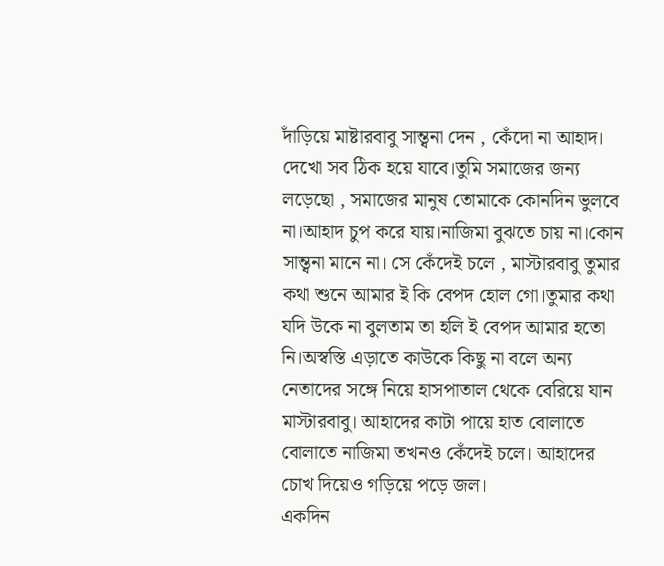দাঁড়িয়ে মাষ্টারবাবু সান্ত্বনা দেন , কেঁদো না আহাদ। দেখো সব ঠিক হয়ে যাবে।তুমি সমাজের জন্য লড়েছো , সমাজের মানুষ তোমাকে কোনদিন ভুলবে না।আহাদ চুপ করে যায়।নাজিমা বুঝতে চায় না।কোন সান্ত্বনা মানে না। সে কেঁদেই চলে , মাস্টারবাবু তুমার কথা শুনে আমার ই কি বেপদ হোল গো।তুমার কথা যদি উকে না বুলতাম তা হলি ই বেপদ আমার হতো নি।অস্বস্তি এড়াতে কাউকে কিছু না বলে অন্য নেতাদের সঙ্গে নিয়ে হাসপাতাল থেকে বেরিয়ে যান মাস্টারবাবু। আহাদের কাটা পায়ে হাত বোলাতে বোলাতে নাজিমা তখনও কেঁদেই চলে। আহাদের চোখ দিয়েও গড়িয়ে পড়ে জল।
একদিন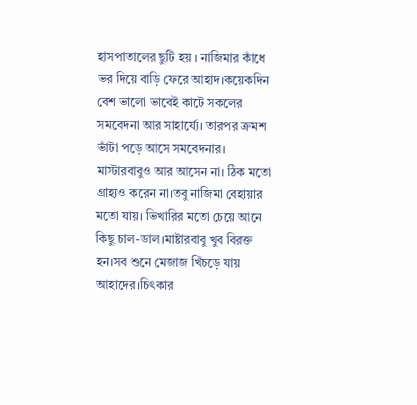হাসপাতালের ছুটি হয় । নাজিমার কাঁধে ভর দিয়ে বাড়ি ফেরে আহাদ।কয়েকদিন বেশ ভালো ভাবেই কাটে সকলের সমবেদনা আর সাহার্য্যে। তারপর ক্রমশ ভাঁটা পড়ে আসে সমবেদনার। মাস্টারবাবুও আর আসেন না। ঠিক মতো গ্রাহ্যও করেন না।তবু নাজিমা বেহায়ার মতো যায়। ভিখারির মতো চেয়ে আনে কিছু চাল-ডাল।মাষ্টারবাবু খুব বিরক্ত হন।সব শুনে মেজাজ খিঁচড়ে যায় আহাদের।চিৎকার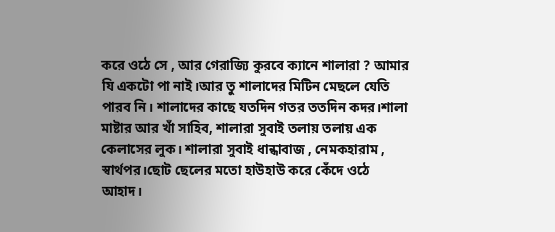করে ওঠে সে , আর গেরাজ্যি কুরবে ক্যানে শালারা ? আমার যি একটো পা নাই।আর তু শালাদের মিটিন মেছলে যেতি পারব নি। শালাদের কাছে যতদিন গতর ততদিন কদর।শালা মাষ্টার আর খাঁ সাহিব, শালারা সুবাই তলায় তলায় এক কেলাসের লুক। শালারা সুবাই ধান্ধাবাজ , নেমকহারাম , স্বার্থপর।ছোট ছেলের মতো হাউহাউ করে কেঁদে ওঠে আহাদ।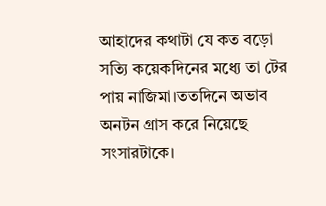আহাদের কথাটা যে কত বড়ো সত্যি কয়েকদিনের মধ্যে তা টের পায় নাজিমা।ততদিনে অভাব অনটন গ্রাস করে নিয়েছে সংসারটাকে।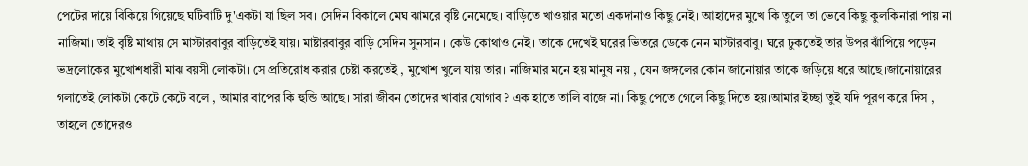পেটের দায়ে বিকিয়ে গিয়েছে ঘটিবাটি দু'একটা যা ছিল সব। সেদিন বিকালে মেঘ ঝামরে বৃষ্টি নেমেছে। বাড়িতে খাওয়ার মতো একদানাও কিছু নেই। আহাদের মুখে কি তুলে তা ভেবে কিছু কুলকিনারা পায় না নাজিমা। তাই বৃষ্টি মাথায় সে মাস্টারবাবুর বাড়িতেই যায়। মাষ্টারবাবুর বাড়ি সেদিন সুনসান । কেউ কোথাও নেই। তাকে দেখেই ঘরের ভিতরে ডেকে নেন মাস্টারবাবু। ঘরে ঢুকতেই তার উপর ঝাঁপিয়ে পড়েন ভদ্রলোকের মুখোশধারী মাঝ বয়সী লোকটা। সে প্রতিরোধ করার চেষ্টা করতেই , মুখোশ খুলে যায় তার। নাজিমার মনে হয় মানুষ নয় , যেন জঙ্গলের কোন জানোয়ার তাকে জড়িয়ে ধরে আছে।জানোয়ারের গলাতেই লোকটা কেটে কেটে বলে , আমার বাপের কি হুন্ডি আছে। সারা জীবন তোদের খাবার যোগাব ? এক হাতে তালি বাজে না। কিছু পেতে গেলে কিছু দিতে হয়।আমার ইচ্ছা তুই যদি পূরণ করে দিস , তাহলে তোদেরও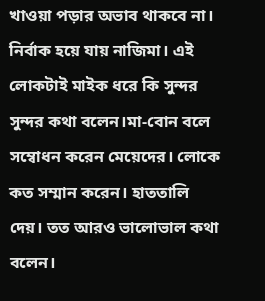খাওয়া পড়ার অভাব থাকবে না।
নির্বাক হয়ে যায় নাজিমা। এই লোকটাই মাইক ধরে কি সুন্দর সুন্দর কথা বলেন।মা-বোন বলে সম্বোধন করেন মেয়েদের। লোকে কত সম্মান করেন। হাততালি দেয়। তত আরও ভালোভাল কথা বলেন।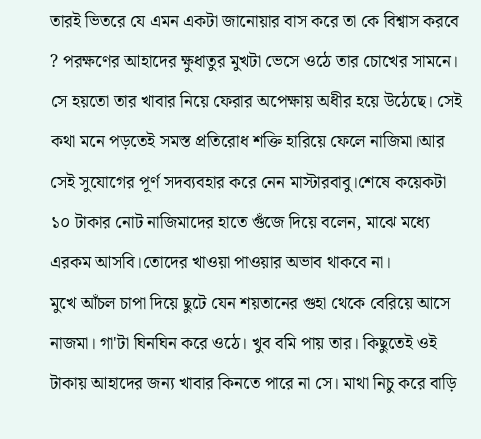তারই ভিতরে যে এমন একটা জানোয়ার বাস করে তা কে বিশ্বাস করবে ? পরক্ষণের আহাদের ক্ষুধাতুর মুখটা ভেসে ওঠে তার চোখের সামনে। সে হয়তো তার খাবার নিয়ে ফেরার অপেক্ষায় অধীর হয়ে উঠেছে। সেই কথা মনে পড়তেই সমস্ত প্রতিরোধ শক্তি হারিয়ে ফেলে নাজিমা।আর সেই সুযোগের পূর্ণ সদব্যবহার করে নেন মাস্টারবাবু।শেষে কয়েকটা ১০ টাকার নোট নাজিমাদের হাতে গুঁজে দিয়ে বলেন, মাঝে মধ্যে এরকম আসবি।তোদের খাওয়া পাওয়ার অভাব থাকবে না।
মুখে আঁচল চাপা দিয়ে ছুটে যেন শয়তানের গুহা থেকে বেরিয়ে আসে নাজমা। গা'টা ঘিনঘিন করে ওঠে। খুব বমি পায় তার। কিছুতেই ওই টাকায় আহাদের জন্য খাবার কিনতে পারে না সে। মাথা নিচু করে বাড়ি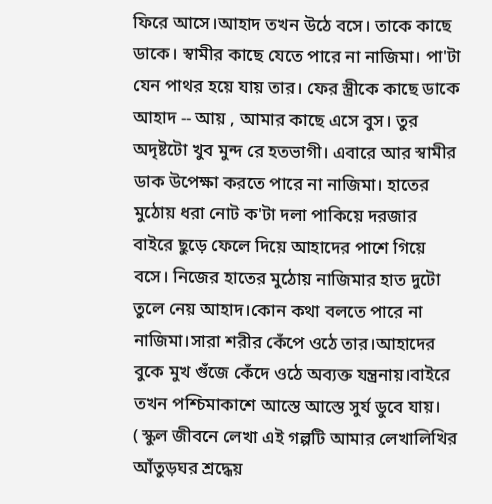ফিরে আসে।আহাদ তখন উঠে বসে। তাকে কাছে ডাকে। স্বামীর কাছে যেতে পারে না নাজিমা। পা'টা যেন পাথর হয়ে যায় তার। ফের স্ত্রীকে কাছে ডাকে আহাদ -- আয় , আমার কাছে এসে বুস। তুর অদৃষ্টটো খুব মুন্দ রে হতভাগী। এবারে আর স্বামীর ডাক উপেক্ষা করতে পারে না নাজিমা। হাতের মুঠোয় ধরা নোট ক'টা দলা পাকিয়ে দরজার বাইরে ছুড়ে ফেলে দিয়ে আহাদের পাশে গিয়ে বসে। নিজের হাতের মুঠোয় নাজিমার হাত দুটো তুলে নেয় আহাদ।কোন কথা বলতে পারে না নাজিমা।সারা শরীর কেঁপে ওঠে তার।আহাদের বুকে মুখ গুঁজে কেঁদে ওঠে অব্যক্ত যন্ত্রনায়।বাইরে তখন পশ্চিমাকাশে আস্তে আস্তে সুর্য ডুবে যায়।
( স্কুল জীবনে লেখা এই গল্পটি আমার লেখালিখির আঁতুড়ঘর শ্রদ্ধেয়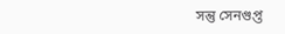সন্তু সেনগুপ্ত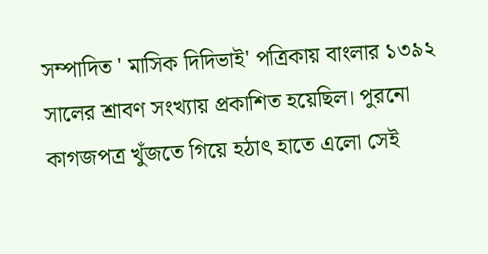সম্পাদিত ' মাসিক দিদিভাই' পত্রিকায় বাংলার ১৩৯২ সালের শ্রাবণ সংখ্যায় প্রকাশিত হয়েছিল। পুরনো কাগজপত্র খুঁজতে গিয়ে হঠাৎ হাতে এলো সেই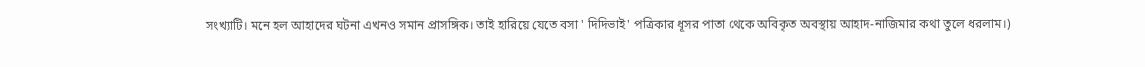সংখ্যাটি। মনে হল আহাদের ঘটনা এখনও সমান প্রাসঙ্গিক। তাই হারিয়ে যেতে বসা ' দিদিভাই' পত্রিকার ধূসর পাতা থেকে অবিকৃত অবস্থায় আহাদ-নাজিমার কথা তুলে ধরলাম।)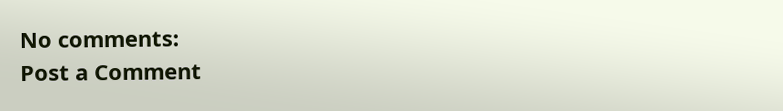No comments:
Post a Comment